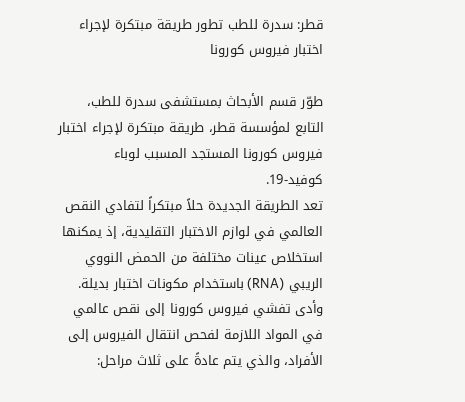قطر: سدرة للطب تطور طريقة مبتكرة لإجراء اختبار فيروس كورونا

طوّر قسم الأبحاث بمستشفى سدرة للطب، التابع لمؤسسة قطر، طريقة مبتكرة لإجراء اختبار فيروس كورونا المستجد المسبب لوباء كوفيد-19.
تعد الطريقة الجديدة حلاً مبتكراً لتفادي النقص العالمي في لوازم الاختبار التقليدية، إذ يمكنها استخلاص عينات مختلفة من الحمض النووي الريبي (RNA) باستخدام مكونات اختبار بديلة.
وأدى تفشي فيروس كورونا إلى نقص عالمي في المواد اللازمة لفحص انتقال الفيروس إلى الأفراد، والذي يتم عادةً على ثلاث مراحل: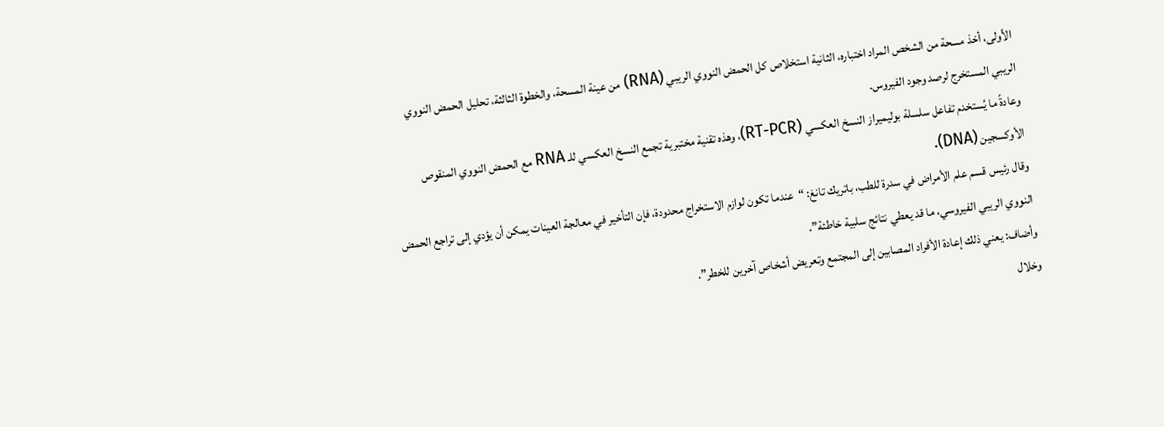الأولى، أخذ مسحة من الشخص المراد اختباره، الثانية استخلاص كل الحمض النووي الريبي (RNA) من عينة المسحة، والخطوة الثالثة، تحليل الحمض النووي الريبي المستخرج لرصد وجود الفيروس.
وعادةً ما يُستخدم تفاعل سلسلة بوليميراز النسخ العكسي (RT-PCR)، وهذه تقنية مختبرية تجمع النسخ العكسي للـ RNA مع الحمض النووي المنقوص الأوكسجين (DNA).
وقال رئيس قسم علم الأمراض في سدرة للطب، باتريك تانغ: “عندما تكون لوازم الاستخراج محدودة، فإن التأخير في معالجة العينات يمكن أن يؤدي إلى تراجع الحمض النووي الريبي الفيروسي، ما قد يعطي نتائج سلبية خاطئة”.
وأضاف: يعني ذلك إعادة الأفراد المصابين إلى المجتمع وتعريض أشخاص آخرين للخطر”.
وخلال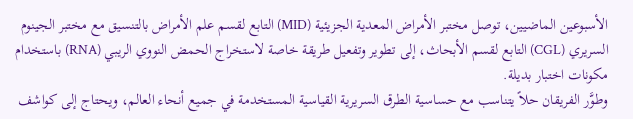الأسبوعين الماضيين، توصل مختبر الأمراض المعدية الجزيئية (MID) التابع لقسم علم الأمراض بالتنسيق مع مختبر الجينوم السريري (CGL) التابع لقسم الأبحاث، إلى تطوير وتفعيل طريقة خاصة لاستخراج الحمض النووي الريبي (RNA) باستخدام مكونات اختبار بديلة.
وطوَّر الفريقان حلاً يتناسب مع حساسية الطرق السريرية القياسية المستخدمة في جميع أنحاء العالم، ويحتاج إلى كواشف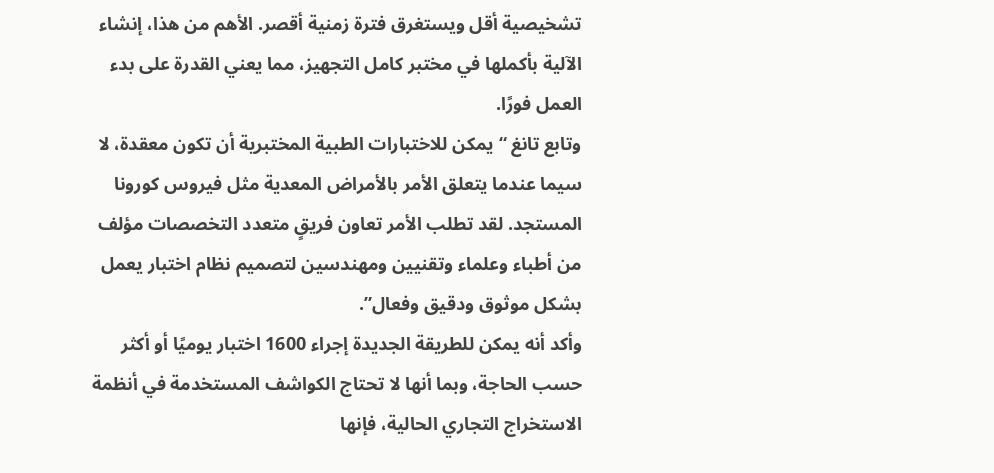تشخيصية أقل ويستغرق فترة زمنية أقصر. الأهم من هذا، إنشاء الآلية بأكملها في مختبر كامل التجهيز، مما يعني القدرة على بدء العمل فورًا.
وتابع تانغ “يمكن للاختبارات الطبية المختبرية أن تكون معقدة، لا سيما عندما يتعلق الأمر بالأمراض المعدية مثل فيروس كورونا المستجد. لقد تطلب الأمر تعاون فريقٍ متعدد التخصصات مؤلف من أطباء وعلماء وتقنيين ومهندسين لتصميم نظام اختبار يعمل بشكل موثوق ودقيق وفعال”.
وأكد أنه يمكن للطريقة الجديدة إجراء 1600 اختبار يوميًا أو أكثر حسب الحاجة، وبما أنها لا تحتاج الكواشف المستخدمة في أنظمة الاستخراج التجاري الحالية، فإنها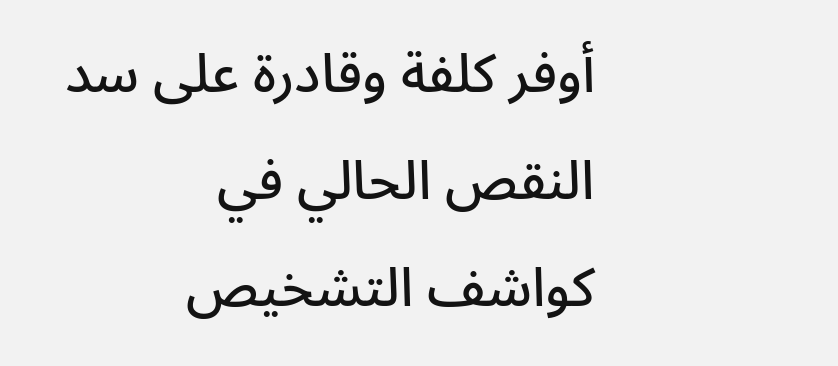أوفر كلفة وقادرة على سد النقص الحالي في كواشف التشخيص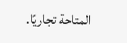المتاحة تجاريًا.